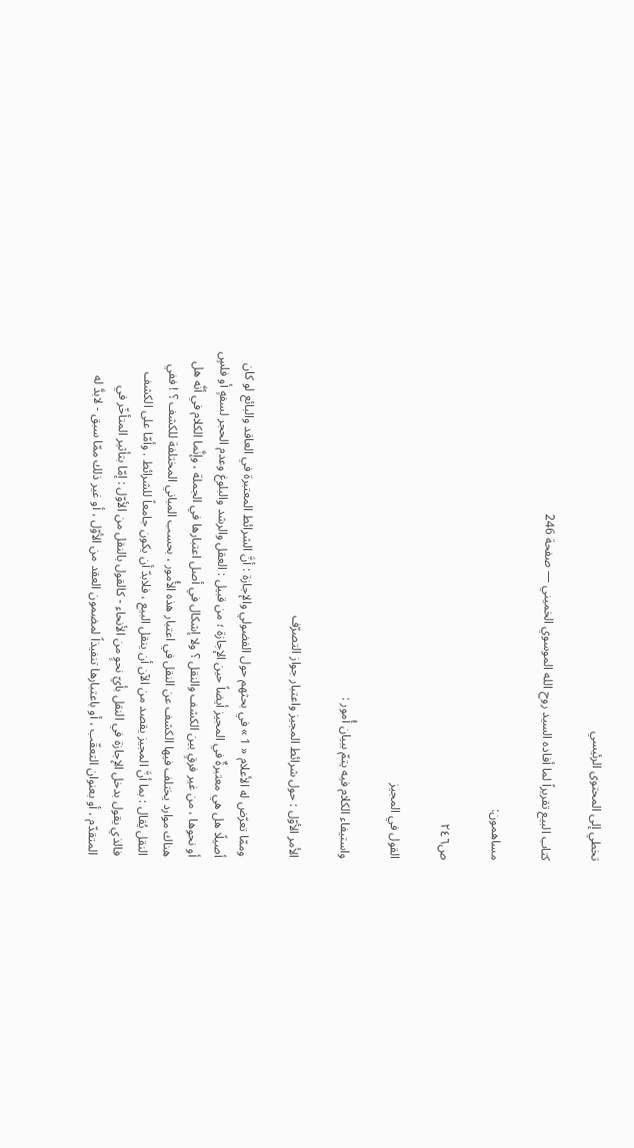تخطي إلى المحتوى الرئيسي

كتاب البيع تقريراً لما أفاده السيد روح الله الموسوي الخميني — صفحة 246

مساهمون:

ص٢٤٦

القول في المجيز

واستيفاء الكلام فيه يتمّ ببيان أُمور :

الأمر الأوّل : حول شرائط المجيز واعتبار جواز التصرّف

وممّا تعرّض له الأعلام « 1 » في بحثهم حول الفضولي والإجازة : أنَّ الشرائط المعتبرة في العاقد والبائع لو كان أصيلًا هل هي معتبرةٌ في المجيز أيضاً حين الإجازة ؛ من قبيل : العقل والرشد والبلوغ وعدم الحجر لسفهٍ أو فلسٍ أو نحوها ، من غير فرقٍ بين الكشف والنقل ؟ ولا إشكال في أصل اعتبارها في الجملة ، وإنَّما الكلام في أنَّه هل هناك موارد يختلف فيها الكشف عن النقل في اعتبار هذه الأُمور ، بحسب المباني المختلفة للكشف ؟ ! ففي النقل يُقال : بما أنَّ المجيز يقصد من الآن أن ينقل البيع ، فلابدّ أن يكون جامعاً للشرائط . وأمّا على الكشف فالذي يقول بدخل الإجازة في النقل بأيّ نحوٍ من الأنحاء - كالقول بالنقل من الأوّل : إمّا بتأثير المتأخّر في المتقدّم ، أو بعنوان التعقّب ، أو باعتبارها تنفيذاً لمضمون العقد من الأوّل ، أو غير ذلك ممّا سبق - لابدَّ له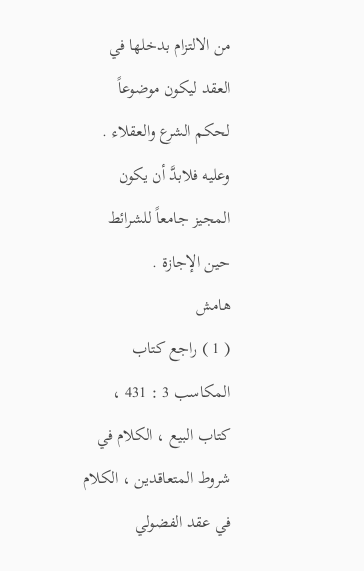من الالتزام بدخلها في العقد ليكون موضوعاً لحكم الشرع والعقلاء . وعليه فلابدَّ أن يكون المجيز جامعاً للشرائط حين الإجازة .
هامش
( 1 ) راجع كتاب المكاسب 3 : 431 ، كتاب البيع ، الكلام في شروط المتعاقدين ، الكلام في عقد الفضولي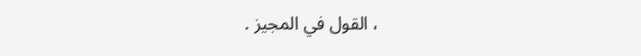، القول في المجيز .